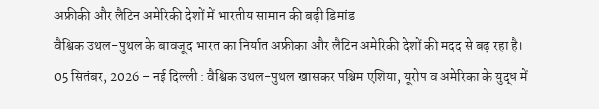अफ्रीकी और लैटिन अमेरिकी देशों में भारतीय सामान की बढ़ी डिमांड
वैश्विक उथल-पुथल के बावजूद भारत का निर्यात अफ्रीका और लैटिन अमेरिकी देशों की मदद से बढ़ रहा है।
05 सितंबर, 2026 – नई दिल्ली : वैश्विक उथल-पुथल खासकर पश्चिम एशिया, यूरोप व अमेरिका के युद्ध में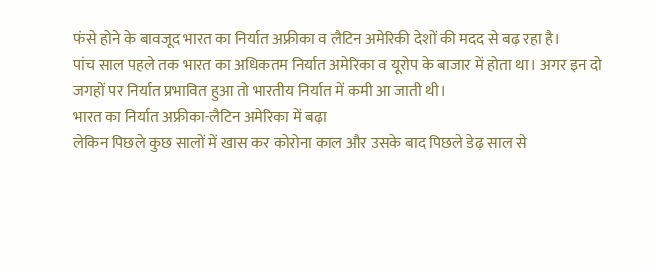फंसे होने के बावजूद भारत का निर्यात अफ्रीका व लैटिन अमेरिकी देशों की मदद से बढ़ रहा है।
पांच साल पहले तक भारत का अधिकतम निर्यात अमेरिका व यूरोप के बाजार में होता था। अगर इन दो जगहों पर निर्यात प्रभावित हुआ तो भारतीय निर्यात में कमी आ जाती थी।
भारत का निर्यात अफ्रीका-लैटिन अमेरिका में बढ़ा
लेकिन पिछले कुछ सालों में खास कर कोरोना काल और उसके बाद पिछले डेढ़ साल से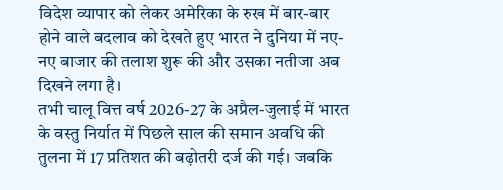विदेश व्यापार को लेकर अमेरिका के रुख में बार-बार होने वाले बदलाव को देखते हुए भारत ने दुनिया में नए-नए बाजार की तलाश शुरू की और उसका नतीजा अब दिखने लगा है।
तभी चालू वित्त वर्ष 2026-27 के अप्रैल-जुलाई में भारत के वस्तु निर्यात में पिछले साल की समान अवधि की तुलना में 17 प्रतिशत की बढ़ोतरी दर्ज की गई। जबकि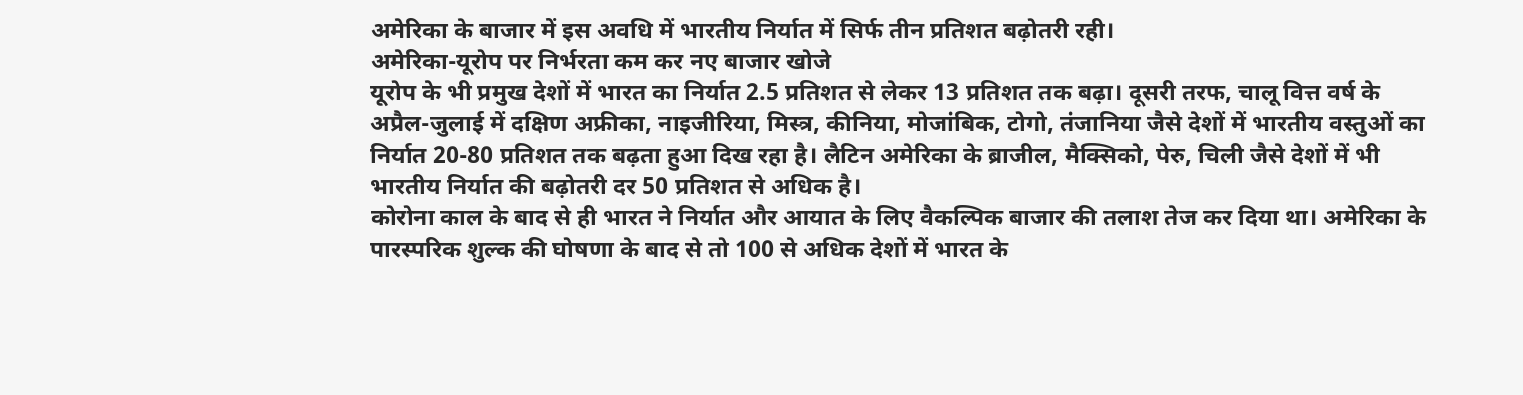अमेरिका के बाजार में इस अवधि में भारतीय निर्यात में सिर्फ तीन प्रतिशत बढ़ोतरी रही।
अमेरिका-यूरोप पर निर्भरता कम कर नए बाजार खोजे
यूरोप के भी प्रमुख देशों में भारत का निर्यात 2.5 प्रतिशत से लेकर 13 प्रतिशत तक बढ़ा। दूसरी तरफ, चालू वित्त वर्ष के अप्रैल-जुलाई में दक्षिण अफ्रीका, नाइजीरिया, मिस्त्र, कीनिया, मोजांबिक, टोगो, तंजानिया जैसे देशों में भारतीय वस्तुओं का निर्यात 20-80 प्रतिशत तक बढ़ता हुआ दिख रहा है। लैटिन अमेरिका के ब्राजील, मैक्सिको, पेरु, चिली जैसे देशों में भी भारतीय निर्यात की बढ़ोतरी दर 50 प्रतिशत से अधिक है।
कोरोना काल के बाद से ही भारत ने निर्यात और आयात के लिए वैकल्पिक बाजार की तलाश तेज कर दिया था। अमेरिका के पारस्परिक शुल्क की घोषणा के बाद से तो 100 से अधिक देशों में भारत के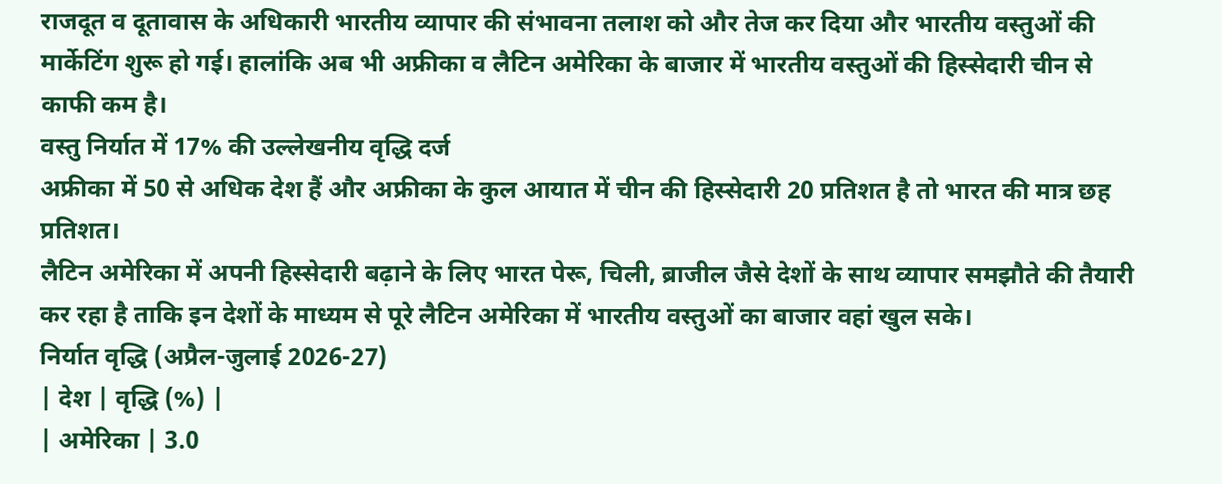राजदूत व दूतावास के अधिकारी भारतीय व्यापार की संभावना तलाश को और तेज कर दिया और भारतीय वस्तुओं की मार्केटिंग शुरू हो गई। हालांकि अब भी अफ्रीका व लैटिन अमेरिका के बाजार में भारतीय वस्तुओं की हिस्सेदारी चीन से काफी कम है।
वस्तु निर्यात में 17% की उल्लेखनीय वृद्धि दर्ज
अफ्रीका में 50 से अधिक देश हैं और अफ्रीका के कुल आयात में चीन की हिस्सेदारी 20 प्रतिशत है तो भारत की मात्र छह प्रतिशत।
लैटिन अमेरिका में अपनी हिस्सेदारी बढ़ाने के लिए भारत पेरू, चिली, ब्राजील जैसे देशों के साथ व्यापार समझौते की तैयारी कर रहा है ताकि इन देशों के माध्यम से पूरे लैटिन अमेरिका में भारतीय वस्तुओं का बाजार वहां खुल सके।
निर्यात वृद्धि (अप्रैल-जुलाई 2026-27)
| देश | वृद्धि (%) |
| अमेरिका | 3.0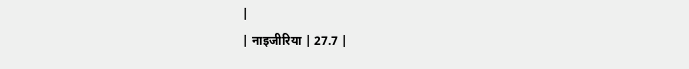|
| नाइजीरिया | 27.7 |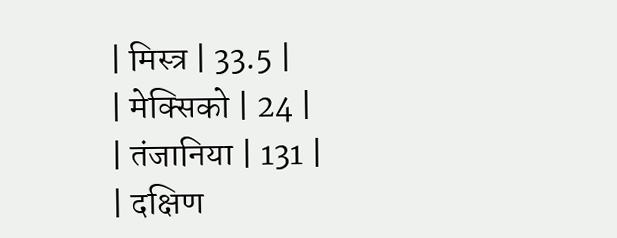| मिस्त्र | 33.5 |
| मेक्सिको | 24 |
| तंजानिया | 131 |
| दक्षिण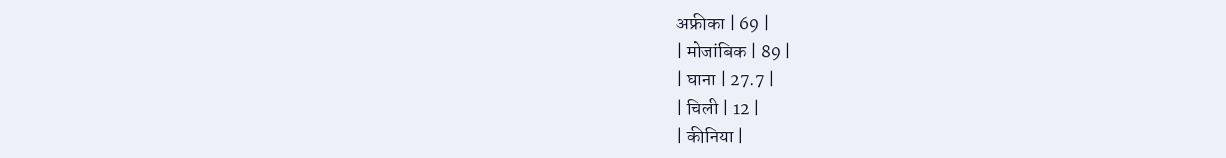अफ्रीका | 69 |
| मोजांबिक | 89 |
| घाना | 27.7 |
| चिली | 12 |
| कीनिया |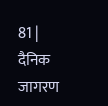81 |
दैनिक जागरण